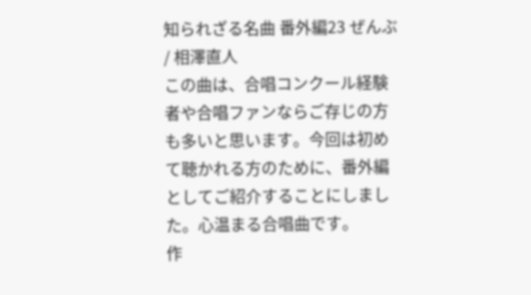知られざる名曲 番外編23 ぜんぶ / 相澤直人
この曲は、合唱コンクール経験者や合唱ファンならご存じの方も多いと思います。今回は初めて聴かれる方のために、番外編としてご紹介することにしました。心温まる合唱曲です。
作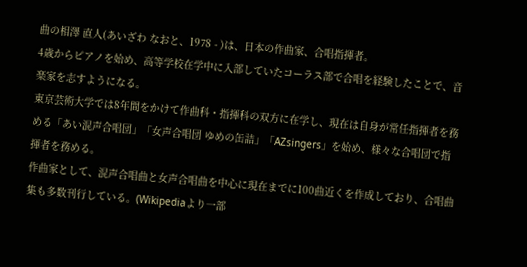曲の相澤 直人(あいざわ なおと、1978 - )は、日本の作曲家、合唱指揮者。
4歳からピアノを始め、高等学校在学中に入部していたコーラス部で合唱を経験したことで、音楽家を志すようになる。
東京芸術大学では8年間をかけて作曲科・指揮科の双方に在学し、現在は自身が常任指揮者を務める「あい混声合唱団」「女声合唱団 ゆめの缶詰」「AZsingers」を始め、様々な合唱団で指揮者を務める。
作曲家として、混声合唱曲と女声合唱曲を中心に現在までに100曲近くを作成しており、合唱曲集も多数刊行している。(Wikipediaより一部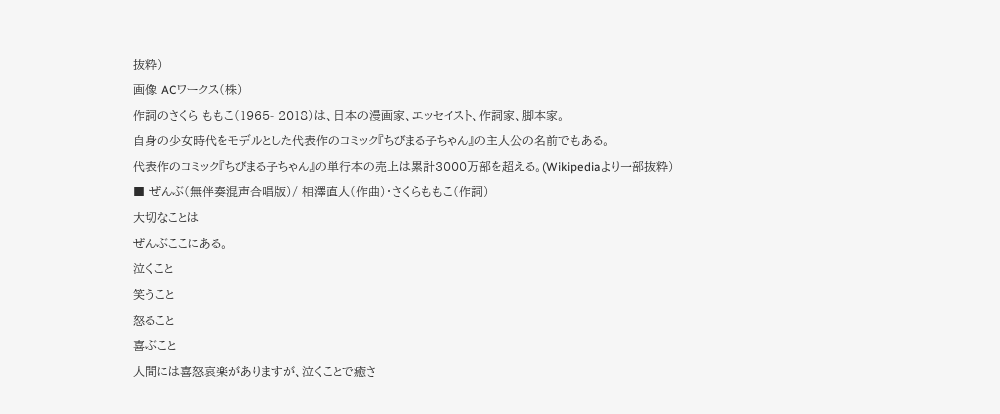抜粋)
画像 ACワークス(株)
作詞のさくら ももこ(1965- 2018)は、日本の漫画家、エッセイスト、作詞家、脚本家。
自身の少女時代をモデルとした代表作のコミック『ちびまる子ちゃん』の主人公の名前でもある。
代表作のコミック『ちびまる子ちゃん』の単行本の売上は累計3000万部を超える。(Wikipediaより一部抜粋)
■ ぜんぶ(無伴奏混声合唱版)/ 相澤直人(作曲)・さくらももこ(作詞)
大切なことは
ぜんぶここにある。
泣くこと
笑うこと
怒ること
喜ぶこと
人間には喜怒哀楽がありますが、泣くことで癒さ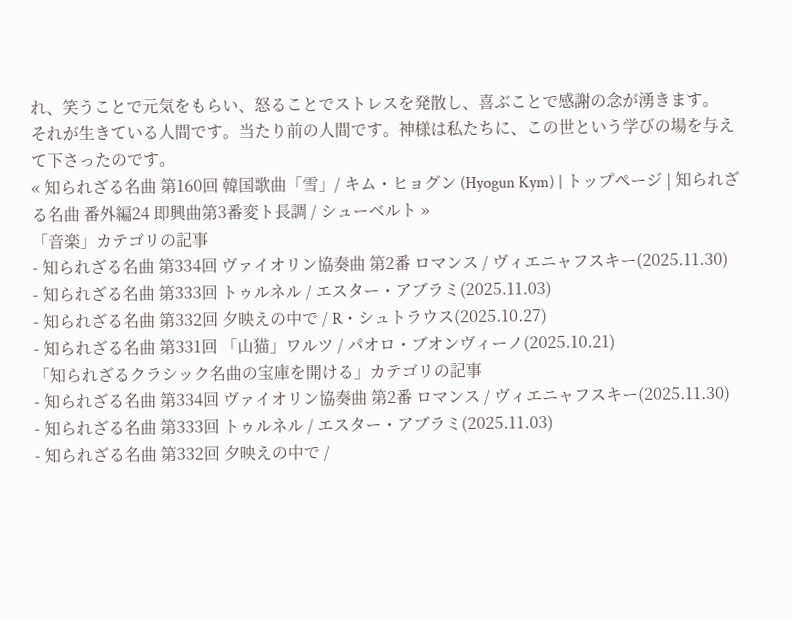れ、笑うことで元気をもらい、怒ることでストレスを発散し、喜ぶことで感謝の念が湧きます。
それが生きている人間です。当たり前の人間です。神様は私たちに、この世という学びの場を与えて下さったのです。
« 知られざる名曲 第160回 韓国歌曲「雪」/ キム・ヒョグン (Hyogun Kym) | トップページ | 知られざる名曲 番外編24 即興曲第3番変ト長調 / シューベルト »
「音楽」カテゴリの記事
- 知られざる名曲 第334回 ヴァイオリン協奏曲 第2番 ロマンス / ヴィエニャフスキー(2025.11.30)
- 知られざる名曲 第333回 トゥルネル / エスター・アブラミ(2025.11.03)
- 知られざる名曲 第332回 夕映えの中で / R・シュトラウス(2025.10.27)
- 知られざる名曲 第331回 「山猫」ワルツ / パオロ・ブオンヴィーノ(2025.10.21)
「知られざるクラシック名曲の宝庫を開ける」カテゴリの記事
- 知られざる名曲 第334回 ヴァイオリン協奏曲 第2番 ロマンス / ヴィエニャフスキー(2025.11.30)
- 知られざる名曲 第333回 トゥルネル / エスター・アブラミ(2025.11.03)
- 知られざる名曲 第332回 夕映えの中で /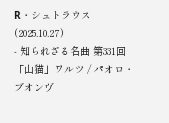R・シュトラウス(2025.10.27)
- 知られざる名曲 第331回 「山猫」ワルツ / パオロ・ブオンヴ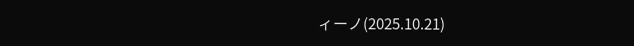ィーノ(2025.10.21)